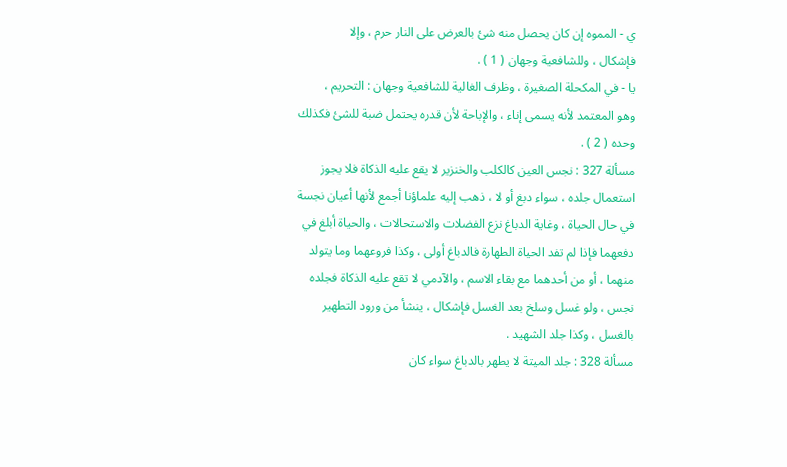ي - المموه إن كان يحصل منه شئ بالعرض على النار حرم ، وإلا
فإشكال ، وللشافعية وجهان ( 1 ) .
يا - في المكحلة الصغيرة ، وظرف الغالية للشافعية وجهان : التحريم ،
وهو المعتمد لأنه يسمى إناء ، والإباحة لأن قدره يحتمل ضبة للشئ فكذلك
وحده ( 2 ) .
مسألة 327 : نجس العين كالكلب والخنزير لا يقع عليه الذكاة فلا يجوز
استعمال جلده ، سواء دبغ أو لا ، ذهب إليه علماؤنا أجمع لأنها أعيان نجسة
في حال الحياة ، وغاية الدباغ نزع الفضلات والاستحالات ، والحياة أبلغ في
دفعهما فإذا لم تفد الحياة الطهارة فالدباغ أولى ، وكذا فروعهما وما يتولد
منهما ، أو من أحدهما مع بقاء الاسم ، والآدمي لا تقع عليه الذكاة فجلده
نجس ، ولو غسل وسلخ بعد الغسل فإشكال ، ينشأ من ورود التطهير
بالغسل ، وكذا جلد الشهيد .
مسألة 328 : جلد الميتة لا يطهر بالدباغ سواء كان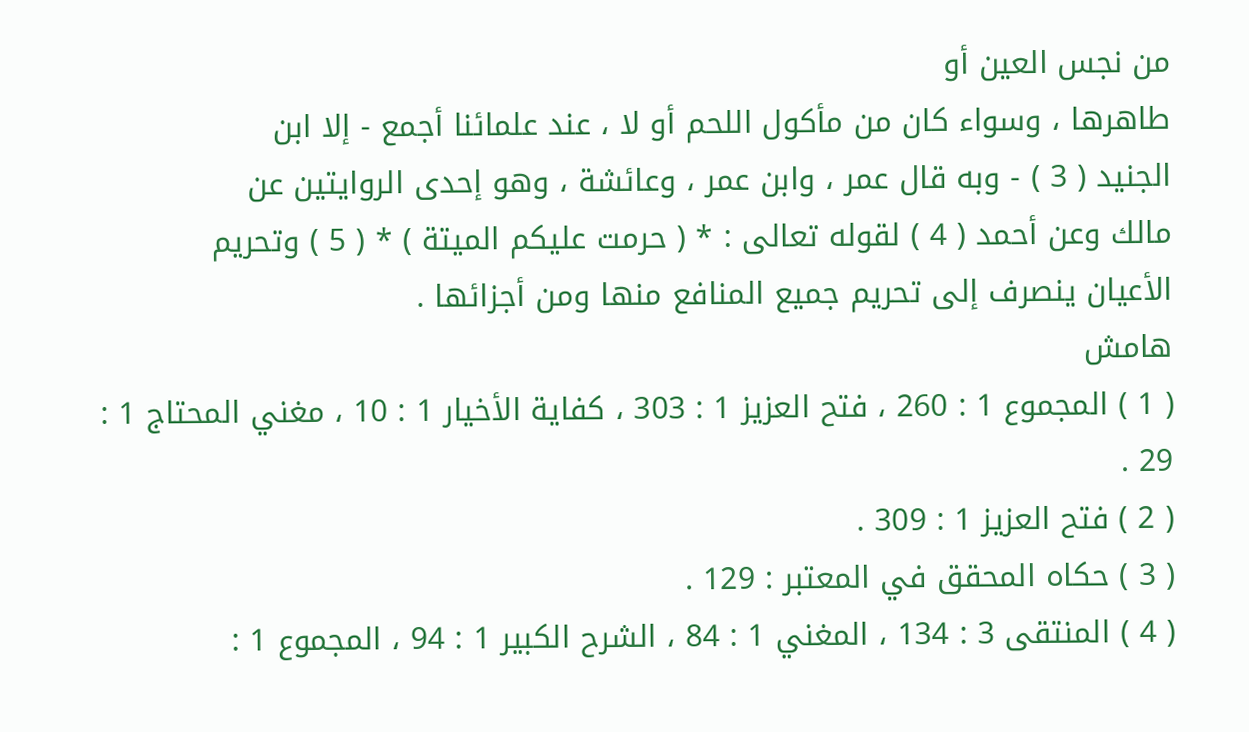من نجس العين أو
طاهرها ، وسواء كان من مأكول اللحم أو لا ، عند علمائنا أجمع - إلا ابن
الجنيد ( 3 ) - وبه قال عمر ، وابن عمر ، وعائشة ، وهو إحدى الروايتين عن
مالك وعن أحمد ( 4 ) لقوله تعالى : * ( حرمت عليكم الميتة ) * ( 5 ) وتحريم
الأعيان ينصرف إلى تحريم جميع المنافع منها ومن أجزائها .
هامش
( 1 ) المجموع 1 : 260 ، فتح العزيز 1 : 303 ، كفاية الأخيار 1 : 10 ، مغني المحتاج 1 : 29 .
( 2 ) فتح العزيز 1 : 309 .
( 3 ) حكاه المحقق في المعتبر : 129 .
( 4 ) المنتقى 3 : 134 ، المغني 1 : 84 ، الشرح الكبير 1 : 94 ، المجموع 1 :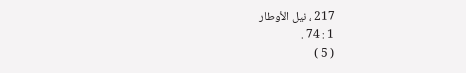217 ، نيل الأوطار
1 : 74 .
( 5 )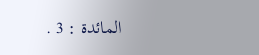المائدة : 3 .